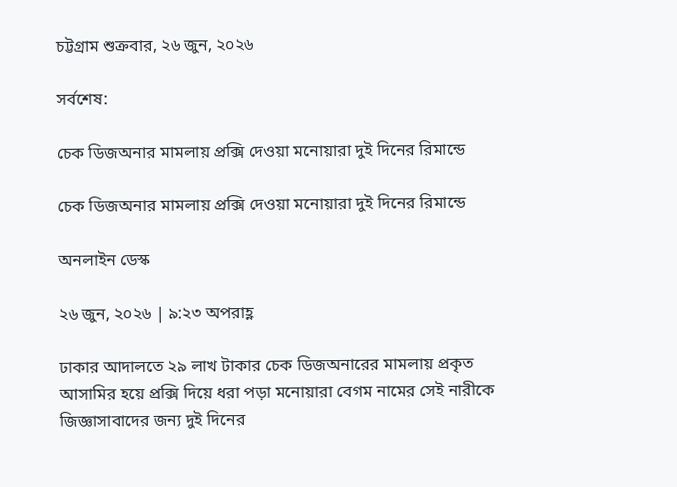চট্টগ্রাম শুক্রবার, ২৬ জুন, ২০২৬

সর্বশেষ:

চেক ডিজঅনার মামলায় প্রক্সি দেওয়া মনোয়ারা দুই দিনের রিমান্ডে

চেক ডিজঅনার মামলায় প্রক্সি দেওয়া মনোয়ারা দুই দিনের রিমান্ডে

অনলাইন ডেস্ক

২৬ জুন, ২০২৬ | ৯:২৩ অপরাহ্ণ

ঢাকার আদালতে ২৯ লাখ টাকার চেক ডিজঅনারের মামলায় প্রকৃত আসামির হয়ে প্রক্সি দিয়ে ধরা পড়া মনোয়ারা বেগম নামের সেই নারীকে জিজ্ঞাসাবাদের জন্য দুই দিনের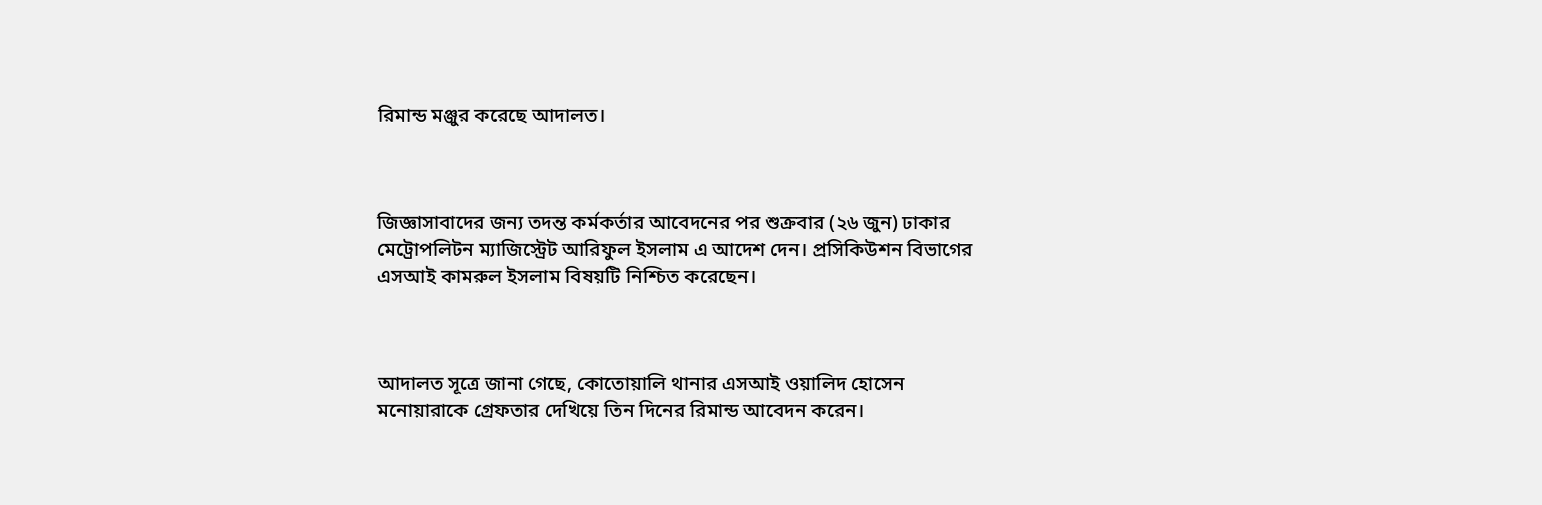রিমান্ড মঞ্জুর করেছে আদালত।



জিজ্ঞাসাবাদের জন্য তদন্ত কর্মকর্তার আবেদনের পর শুক্রবার (২৬ জুন) ঢাকার মেট্রোপলিটন ম্যাজিস্ট্রেট আরিফুল ইসলাম এ আদেশ দেন। প্রসিকিউশন বিভাগের এসআই কামরুল ইসলাম বিষয়টি নিশ্চিত করেছেন।



আদালত সূত্রে জানা গেছে, কোতোয়ালি থানার এসআই ওয়ালিদ হোসেন মনোয়ারাকে গ্রেফতার দেখিয়ে তিন দিনের রিমান্ড আবেদন করেন।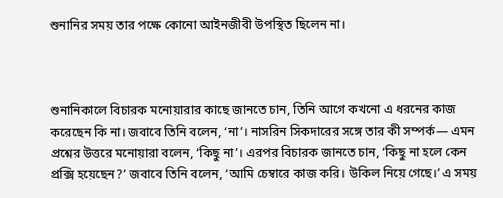শুনানির সময় তার পক্ষে কোনো আইনজীবী উপস্থিত ছিলেন না।



শুনানিকালে বিচারক মনোয়ারার কাছে জানতে চান, তিনি আগে কখনো এ ধরনের কাজ করেছেন কি না। জবাবে তিনি বলেন, ‘না’। নাসরিন সিকদারের সঙ্গে তার কী সম্পর্ক— এমন প্রশ্নের উত্তরে মনোয়ারা বলেন, ‘কিছু না’। এরপর বিচারক জানতে চান, ‘কিছু না হলে কেন প্রক্সি হয়েছেন?’ জবাবে তিনি বলেন, ‘আমি চেম্বারে কাজ করি। উকিল নিয়ে গেছে।’ এ সময়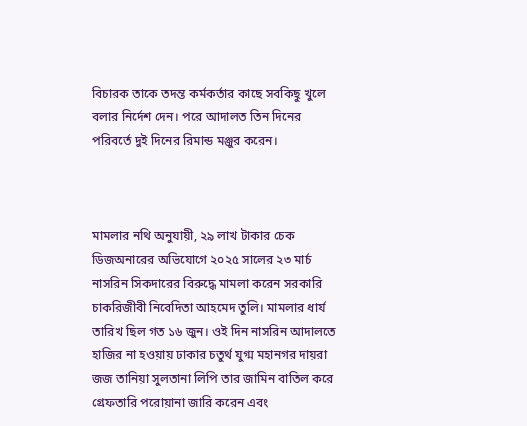বিচারক তাকে তদন্ত কর্মকর্তার কাছে সবকিছু খুলে বলার নির্দেশ দেন। পরে আদালত তিন দিনের পরিবর্তে দুই দিনের রিমান্ড মঞ্জুর করেন।



মামলার নথি অনুযায়ী, ২৯ লাখ টাকার চেক ডিজঅনারের অভিযোগে ২০২৫ সালের ২৩ মার্চ নাসরিন সিকদারের বিরুদ্ধে মামলা করেন সরকারি চাকরিজীবী নিবেদিতা আহমেদ তুলি। মামলার ধার্য তারিখ ছিল গত ১৬ জুন। ওই দিন নাসরিন আদালতে হাজির না হওয়ায় ঢাকার চতুর্থ যুগ্ম মহানগর দায়রা জজ তানিয়া সুলতানা লিপি তার জামিন বাতিল করে গ্রেফতারি পরোয়ানা জারি করেন এবং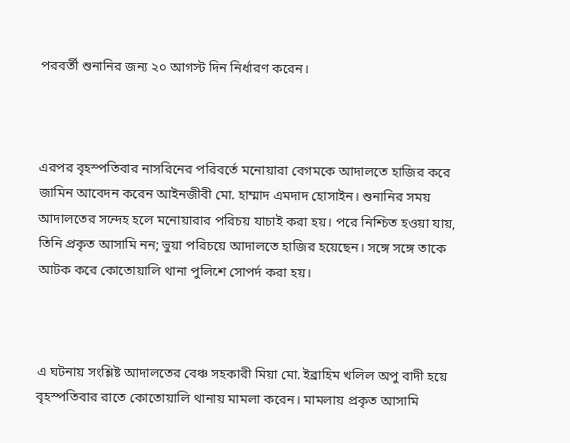পরবর্তী শুনানির জন্য ২০ আগস্ট দিন নির্ধারণ করেন।



এরপর বৃহস্পতিবার নাসরিনের পরিবর্তে মনোয়ারা বেগমকে আদালতে হাজির করে জামিন আবেদন করেন আইনজীবী মো. হাম্মাদ এমদাদ হোসাইন। শুনানির সময় আদালতের সন্দেহ হলে মনোয়ারার পরিচয় যাচাই করা হয়। পরে নিশ্চিত হওয়া যায়, তিনি প্রকৃত আসামি নন; ভুয়া পরিচয়ে আদালতে হাজির হয়েছেন। সঙ্গে সঙ্গে তাকে আটক করে কোতোয়ালি থানা পুলিশে সোপর্দ করা হয়।



এ ঘটনায় সংশ্লিষ্ট আদালতের বেঞ্চ সহকারী মিয়া মো. ইব্রাহিম খলিল অপু বাদী হয়ে বৃহস্পতিবার রাতে কোতোয়ালি থানায় মামলা করেন। মামলায় প্রকৃত আসামি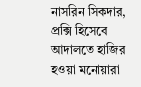নাসরিন সিকদার, প্রক্সি হিসেবে আদালতে হাজির হওয়া মনোয়ারা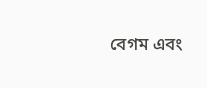বেগম এবং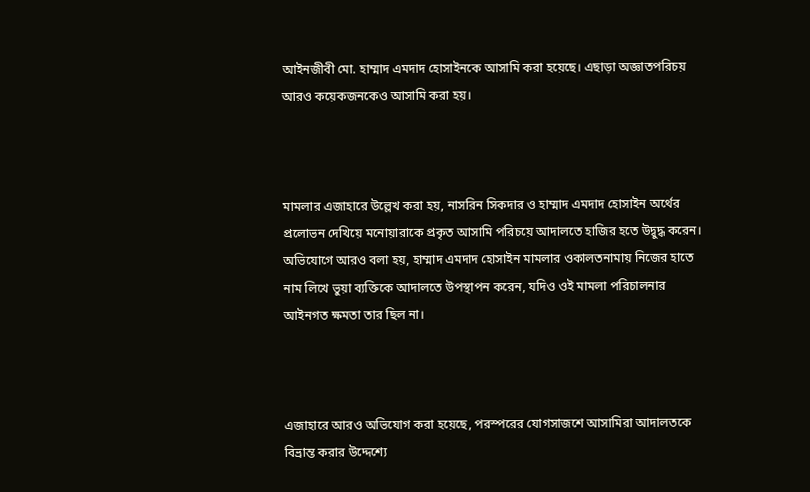আইনজীবী মো. হাম্মাদ এমদাদ হোসাইনকে আসামি করা হয়েছে। এছাড়া অজ্ঞাতপরিচয় আরও কয়েকজনকেও আসামি করা হয়।



মামলার এজাহারে উল্লেখ করা হয়, নাসরিন সিকদার ও হাম্মাদ এমদাদ হোসাইন অর্থের প্রলোভন দেখিয়ে মনোয়ারাকে প্রকৃত আসামি পরিচয়ে আদালতে হাজির হতে উদ্বুদ্ধ করেন। অভিযোগে আরও বলা হয়, হাম্মাদ এমদাদ হোসাইন মামলার ওকালতনামায় নিজের হাতে নাম লিখে ভুয়া ব্যক্তিকে আদালতে উপস্থাপন করেন, যদিও ওই মামলা পরিচালনার আইনগত ক্ষমতা তার ছিল না।



এজাহারে আরও অভিযোগ করা হয়েছে, পরস্পরের যোগসাজশে আসামিরা আদালতকে বিভ্রান্ত করার উদ্দেশ্যে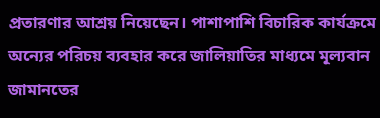প্রতারণার আশ্রয় নিয়েছেন। পাশাপাশি বিচারিক কার্যক্রমে অন্যের পরিচয় ব্যবহার করে জালিয়াতির মাধ্যমে মূল্যবান জামানতের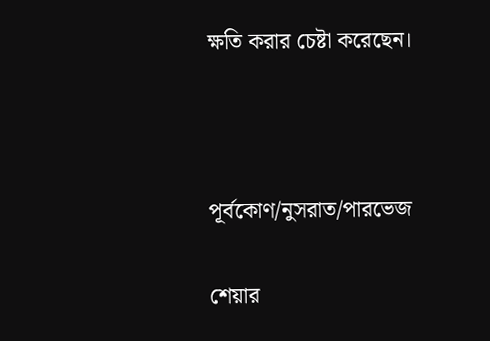ক্ষতি করার চেষ্টা করেছেন।



পূর্বকোণ/নুসরাত/পারভেজ

শেয়ার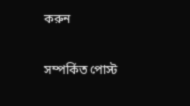করুন

সম্পর্কিত পোস্ট